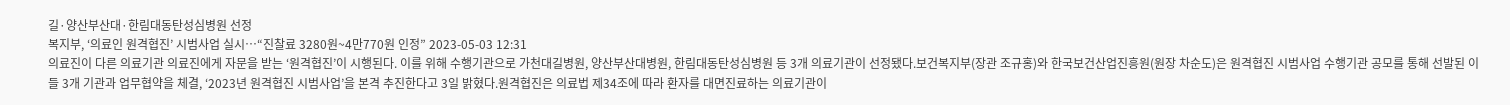길·양산부산대·한림대동탄성심병원 선정
복지부, ‘의료인 원격협진’ 시범사업 실시…“진찰료 3280원~4만770원 인정” 2023-05-03 12:31
의료진이 다른 의료기관 의료진에게 자문을 받는 ‘원격협진’이 시행된다. 이를 위해 수행기관으로 가천대길병원, 양산부산대병원, 한림대동탄성심병원 등 3개 의료기관이 선정됐다.보건복지부(장관 조규홍)와 한국보건산업진흥원(원장 차순도)은 원격협진 시범사업 수행기관 공모를 통해 선발된 이들 3개 기관과 업무협약을 체결, ‘2023년 원격협진 시범사업’을 본격 추진한다고 3일 밝혔다.원격협진은 의료법 제34조에 따라 환자를 대면진료하는 의료기관이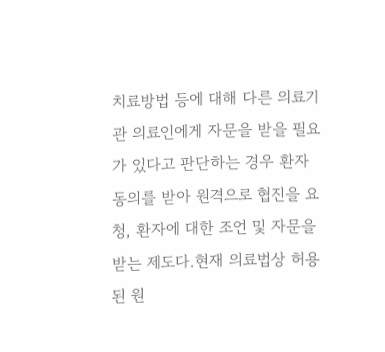치료방법 등에 대해 다른 의료기관 의료인에게 자문을 받을 필요가 있다고 판단하는 경우 환자 동의를 받아 원격으로 협진을 요청, 환자에 대한 조언 및 자문을 받는 제도다.현재 의료법상 허용된 원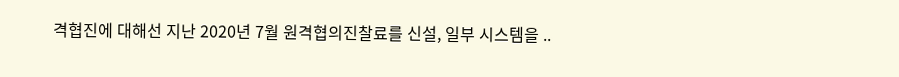격협진에 대해선 지난 2020년 7월 원격협의진찰료를 신설, 일부 시스템을 ..